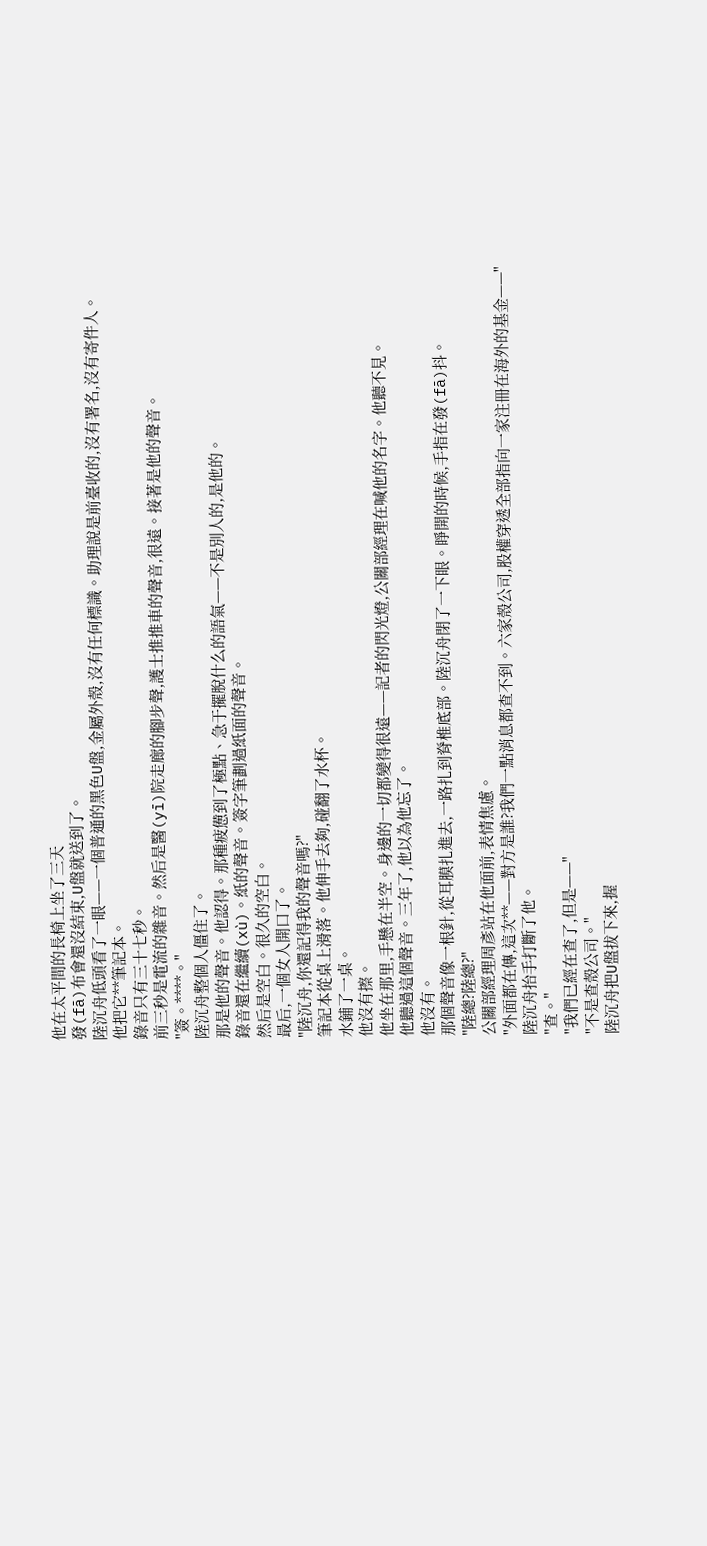他在太平間的長椅上坐了三天
發(fā)布會還沒結束,U盤就送到了。
陸沉舟低頭看了一眼——一個普通的黑色U盤,金屬外殼,沒有任何標識。助理說是前臺收的,沒有署名,沒有寄件人。
他把它**筆記本。
錄音只有三十七秒。
前三秒是電流的雜音。然后是醫(yī)院走廊的腳步聲,護士推推車的聲音,很遠。接著是他的聲音。
"簽。****。"
陸沉舟整個人僵住了。
那是他的聲音。他認得。那種疲憊到了極點、急于擺脫什么的語氣——不是別人的,是他的。
錄音還在繼續(xù)。紙的聲音。簽字筆劃過紙面的聲音。
然后是空白。很久的空白。
最后,一個女人開口了。
"陸沉舟,你還記得我的聲音嗎?"
筆記本從桌上滑落。他伸手去夠,碰翻了水杯。
水鋪了一桌。
他沒有擦。
他坐在那里,手懸在半空。身邊的一切都變得很遠——記者的閃光燈,公關部經理在喊他的名字。他聽不見。
他聽過這個聲音。三年了,他以為他忘了。
他沒有。
那個聲音像一根針,從耳膜扎進去,一路扎到脊椎底部。陸沉舟閉了一下眼。睜開的時候,手指在發(fā)抖。
"陸總?陸總?"
公關部經理周彥站在他面前,表情焦慮。
"外面都在傳,這次**——對方是誰?我們一點消息都查不到。六家殼公司,股權穿透全部指向一家注冊在海外的基金——"
陸沉舟抬手打斷了他。
"查。"
"我們已經在查了,但是——"
"不是查殼公司。"
陸沉舟把U盤拔下來,握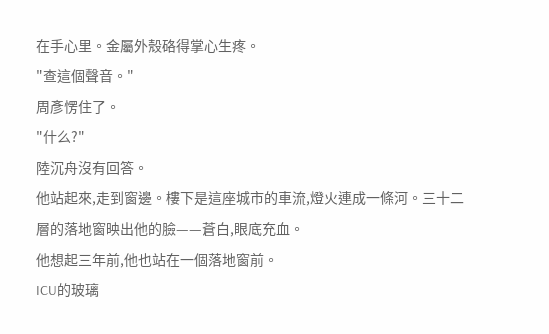在手心里。金屬外殼硌得掌心生疼。
"查這個聲音。"
周彥愣住了。
"什么?"
陸沉舟沒有回答。
他站起來,走到窗邊。樓下是這座城市的車流,燈火連成一條河。三十二層的落地窗映出他的臉——蒼白,眼底充血。
他想起三年前,他也站在一個落地窗前。
ICU的玻璃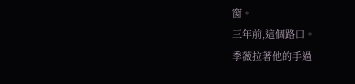窗。
三年前,這個路口。
季薇拉著他的手過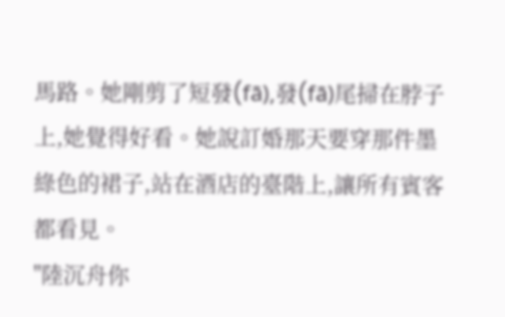馬路。她剛剪了短發(fā),發(fā)尾掃在脖子上,她覺得好看。她說訂婚那天要穿那件墨綠色的裙子,站在酒店的臺階上,讓所有賓客都看見。
"陸沉舟你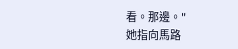看。那邊。"
她指向馬路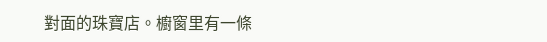對面的珠寶店。櫥窗里有一條